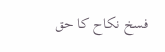فسخ نکاح کا حق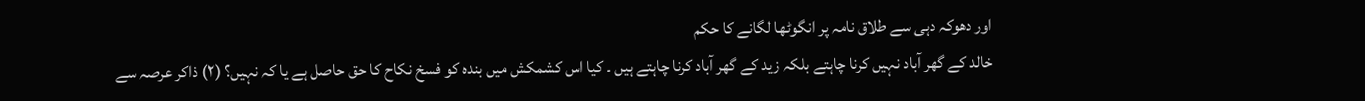اور دھوکہ دہی سے طلاق نامہ پر انگوٹھا لگانے کا حکم
خالد کے گھر آباد نہیں کرنا چاہتے بلکہ زید کے گھر آباد کرنا چاہتے ہیں ۔ کیا اس کشمکش میں بندہ کو فسخ نکاح کا حق حاصل ہے یا کہ نہیں؟ (۲) ذاکر عرصہ سے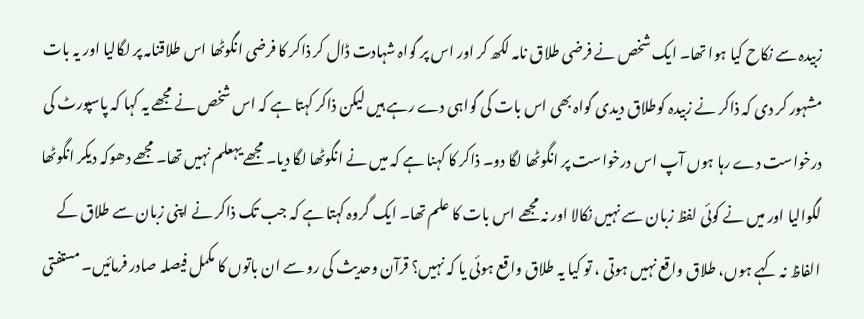زبیدہ سے نکاح کیا ہوا تھا۔ ایک شخص نے فرضی طلاق نامہ لکھ کر اور اس پر گواہ شہادت ڈال کر ذاکر کا فرضی انگوٹھا اس طلاقنامہ پر لگالیا اور یہ بات مشہور کر دی کہ ذاکر نے زبیدہ کوطلاق دیدی گواہ بھی اس بات کی گواہی دے رہے ہیں لیکن ذاکر کہتا ہے کہ اس شخص نے مجھے یہ کہا کہ پاسپورٹ کی درخواست دے رہا ہوں آپ اس درخواست پر انگوٹھا لگا دو۔ ذاکر کا کہنا ہے کہ میں نے انگوٹھا لگا دیا۔ مجھے یہعلم نہیں تھا۔ مجھے دھوکہ دیکر انگوٹھا لگوالیا اور میں نے کوئی لفظ زبان سے نہیں نکالا اور نہ مجھے اس بات کا علم تھا۔ ایک گروہ کہتا ہے کہ جب تک ذاکر نے اپنی زبان سے طلاق کے الفاظ نہ کہے ہوں، طلاق واقع نہیں ہوتی ، تو کیا یہ طلاق واقع ہوئی یا کہ نہیں؟ قرآن وحدیث کی رو سے ان باتوں کا مکمل فیصلہ صادر فرمائیں۔ مستفتی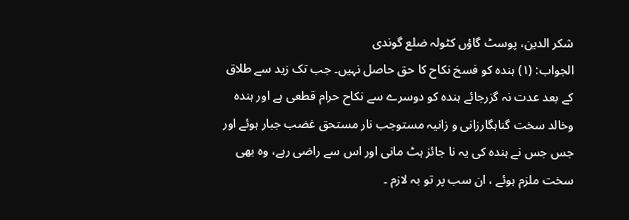شکر الدین، پوسٹ گاؤں کٹولہ ضلع گوندی
الجواب: (۱) ہندہ کو فسخ نکاح کا حق حاصل نہیں۔ جب تک زید سے طلاق کے بعد عدت نہ گزرجائے ہندہ کو دوسرے سے نکاح حرام قطعی ہے اور ہندہ وخالد سخت گناہگارزانی و زانیہ مستوجب نار مستحق غضب جبار ہوئے اور جس جس نے ہندہ کی یہ نا جائز ہٹ مانی اور اس سے راضی رہے، وہ بھی سخت ملزم ہوئے ، ان سب پر تو بہ لازم ۔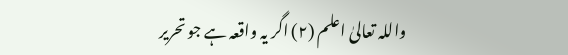واللہ تعالیٰ اعلم (۲) اگر یہ واقعہ ہے جو تحریر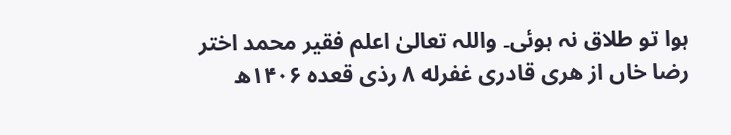ہوا تو طلاق نہ ہوئی۔ واللہ تعالیٰ اعلم فقیر محمد اختر رضا خاں از هری قادری غفرله ۸ رذی قعده ۱۴۰۶ھ